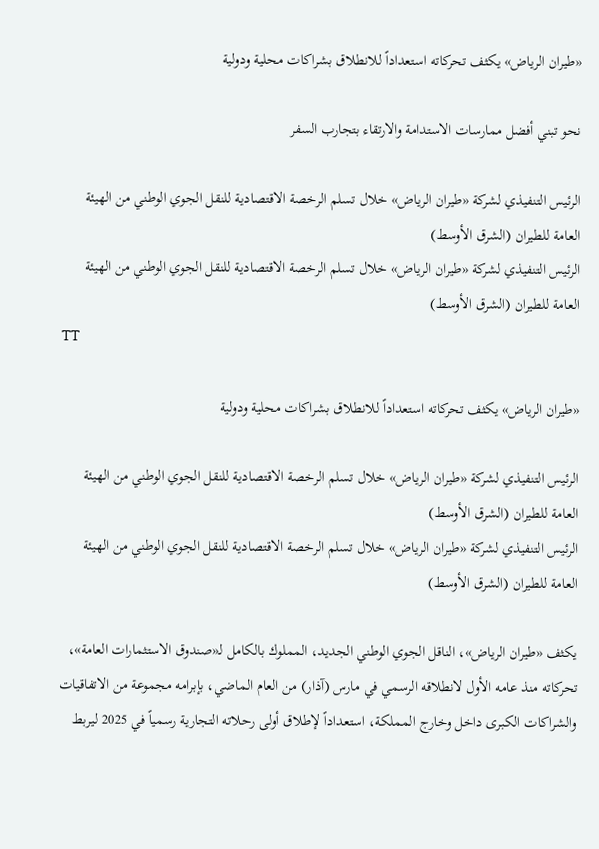«طيران الرياض» يكثف تحركاته استعداداً للانطلاق بشراكات محلية ودولية

نحو تبني أفضل ممارسات الاستدامة والارتقاء بتجارب السفر

الرئيس التنفيذي لشركة «طيران الرياض» خلال تسلم الرخصة الاقتصادية للنقل الجوي الوطني من الهيئة العامة للطيران (الشرق الأوسط)
الرئيس التنفيذي لشركة «طيران الرياض» خلال تسلم الرخصة الاقتصادية للنقل الجوي الوطني من الهيئة العامة للطيران (الشرق الأوسط)
TT

«طيران الرياض» يكثف تحركاته استعداداً للانطلاق بشراكات محلية ودولية

الرئيس التنفيذي لشركة «طيران الرياض» خلال تسلم الرخصة الاقتصادية للنقل الجوي الوطني من الهيئة العامة للطيران (الشرق الأوسط)
الرئيس التنفيذي لشركة «طيران الرياض» خلال تسلم الرخصة الاقتصادية للنقل الجوي الوطني من الهيئة العامة للطيران (الشرق الأوسط)

يكثف «طيران الرياض»، الناقل الجوي الوطني الجديد، المملوك بالكامل لـ«صندوق الاستثمارات العامة»، تحركاته منذ عامه الأول لانطلاقه الرسمي في مارس (آذار) من العام الماضي، بإبرامه مجموعة من الاتفاقيات والشراكات الكبرى داخل وخارج المملكة، استعداداً لإطلاق أولى رحلاته التجارية رسمياً في 2025 ليربط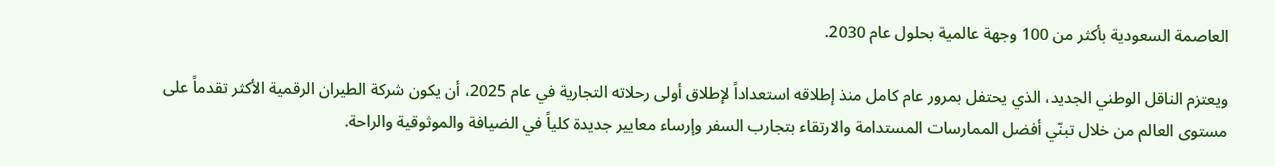العاصمة السعودية بأكثر من 100 وجهة عالمية بحلول عام 2030.

ويعتزم الناقل الوطني الجديد، الذي يحتفل بمرور عام كامل منذ إطلاقه استعداداً لإطلاق أولى رحلاته التجارية في عام 2025، أن يكون شركة الطيران الرقمية الأكثر تقدماً على مستوى العالم من خلال تبنّي أفضل الممارسات المستدامة والارتقاء بتجارب السفر وإرساء معايير جديدة كلياً في الضيافة والموثوقية والراحة.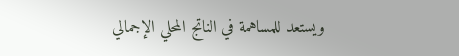ويستعد للمساهمة في الناتج المحلي الإجمالي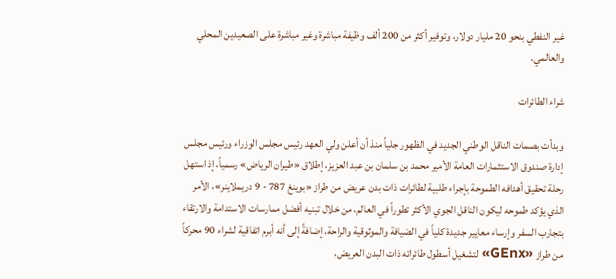غير النفطي بنحو 20 مليار دولار، وتوفير أكثر من 200 ألف وظيفة مباشرة وغير مباشرة على الصعيدين المحلي والعالمي.

شراء الطائرات

وبدأت بصمات الناقل الوطني الجديد في الظهور جلياً منذ أن أعلن ولي العهد رئيس مجلس الوزراء ورئيس مجلس إدارة صندوق الاستثمارات العامة الأمير محمد بن سلمان بن عبد العزيز، إطلاق «طيران الرياض» رسمياً، إذ استهل رحلة تحقيق أهدافه الطموحة بإجراء طلبية لطائرات ذات بدن عريض من طراز «بوينغ 787 - 9 دريملاينر»، الأمر الذي يؤكد طموحه ليكون الناقل الجوي الأكثر تطوراً في العالم، من خلال تبنيه أفضل ممارسات الاستدامة والارتقاء بتجارب السفر وإرساء معايير جديدة كلياً في الضيافة والموثوقية والراحة، إضافةً إلى أنه أبرم اتفاقية لشراء 90 محركاً من طراز «GEnx» لتشغيل أسطول طائراته ذات البدن العريض،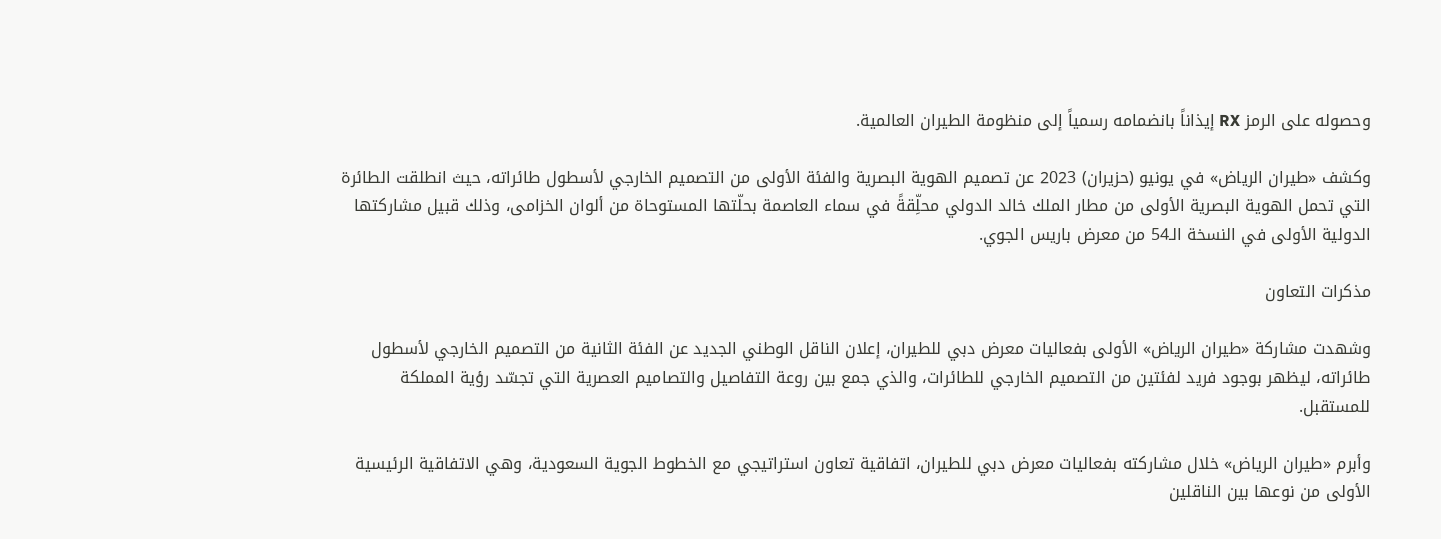وحصوله على الرمز RX إيذاناً بانضمامه رسمياً إلى منظومة الطيران العالمية.

وكشف «طيران الرياض» في يونيو (حزيران) 2023 عن تصميم الهوية البصرية والفئة الأولى من التصميم الخارجي لأسطول طائراته، حيث انطلقت الطائرة التي تحمل الهوية البصرية الأولى من مطار الملك خالد الدولي محلِّقةً في سماء العاصمة بحلّتها المستوحاة من ألوان الخزامى، وذلك قبيل مشاركتها الدولية الأولى في النسخة الـ54 من معرض باريس الجوي.

مذكرات التعاون

وشهدت مشاركة «طيران الرياض» الأولى بفعاليات معرض دبي للطيران، إعلان الناقل الوطني الجديد عن الفئة الثانية من التصميم الخارجي لأسطول طائراته، ليظهر بوجود فريد لفئتين من التصميم الخارجي للطائرات، والذي جمع بين روعة التفاصيل والتصاميم العصرية التي تجسّد رؤية المملكة للمستقبل.

وأبرم «طيران الرياض» خلال مشاركته بفعاليات معرض دبي للطيران، اتفاقية تعاون استراتيجي مع الخطوط الجوية السعودية، وهي الاتفاقية الرئيسية الأولى من نوعها بين الناقلين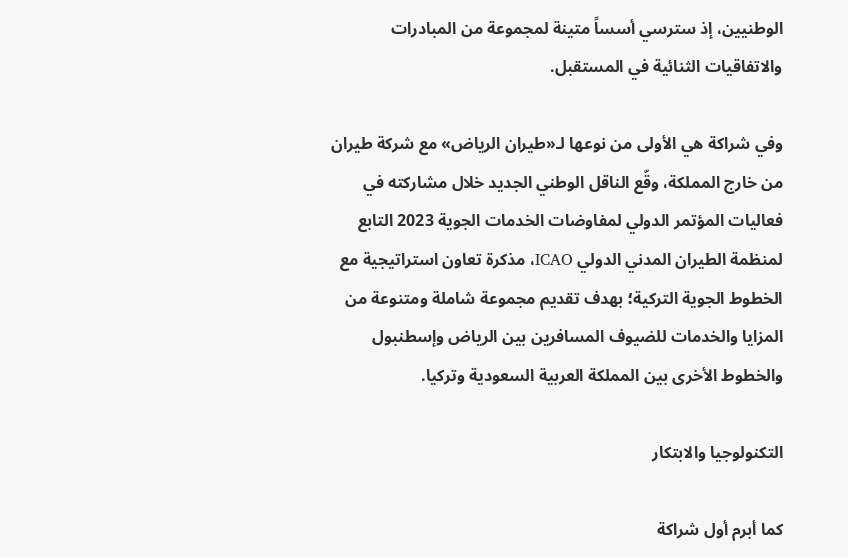الوطنيين، إذ سترسي أسساً متينة لمجموعة من المبادرات والاتفاقيات الثنائية في المستقبل.

وفي شراكة هي الأولى من نوعها لـ«طيران الرياض» مع شركة طيران من خارج المملكة، وقّع الناقل الوطني الجديد خلال مشاركته في فعاليات المؤتمر الدولي لمفاوضات الخدمات الجوية 2023 التابع لمنظمة الطيران المدني الدولي ICAO، مذكرة تعاون استراتيجية مع الخطوط الجوية التركية؛ بهدف تقديم مجموعة شاملة ومتنوعة من المزايا والخدمات للضيوف المسافرين بين الرياض وإسطنبول والخطوط الأخرى بين المملكة العربية السعودية وتركيا.

التكنولوجيا والابتكار

كما أبرم أول شراكة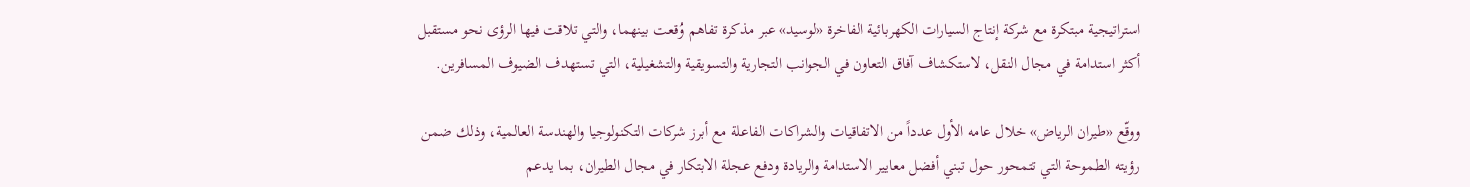استراتيجية مبتكرة مع شركة إنتاج السيارات الكهربائية الفاخرة «لوسيد» عبر مذكرة تفاهم وُقعت بينهما، والتي تلاقت فيها الرؤى نحو مستقبل أكثر استدامة في مجال النقل، لاستكشاف آفاق التعاون في الجوانب التجارية والتسويقية والتشغيلية، التي تستهدف الضيوف المسافرين.

ووقّع «طيران الرياض» خلال عامه الأول عدداً من الاتفاقيات والشراكات الفاعلة مع أبرز شركات التكنولوجيا والهندسة العالمية، وذلك ضمن رؤيته الطموحة التي تتمحور حول تبني أفضل معايير الاستدامة والريادة ودفع عجلة الابتكار في مجال الطيران، بما يدعم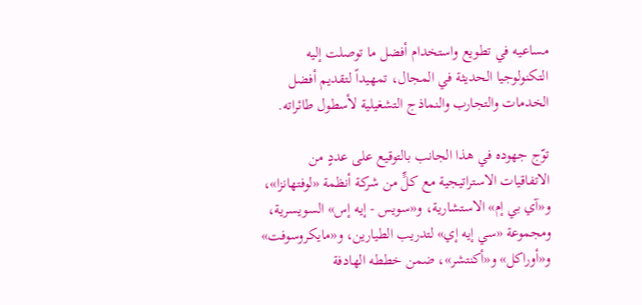مساعيه في تطويع واستخدام أفضل ما توصلت إليه التكنولوجيا الحديثة في المجال، تمهيداً لتقديم أفضل الخدمات والتجارب والنماذج التشغيلية لأسطول طائراته.

توّج جهوده في هذا الجانب بالتوقيع على عددٍ من الاتفاقيات الاستراتيجية مع كلٍّ من شركة أنظمة «لوفتهانزا»، و«آي بي إم» الاستشارية، و«سويس - إيه إس» السويسرية، ومجموعة «سي إيه إي» لتدريب الطيارين، و«مايكروسوفت» و«أوراكل» و«أكنتشر»، ضمن خططه الهادفة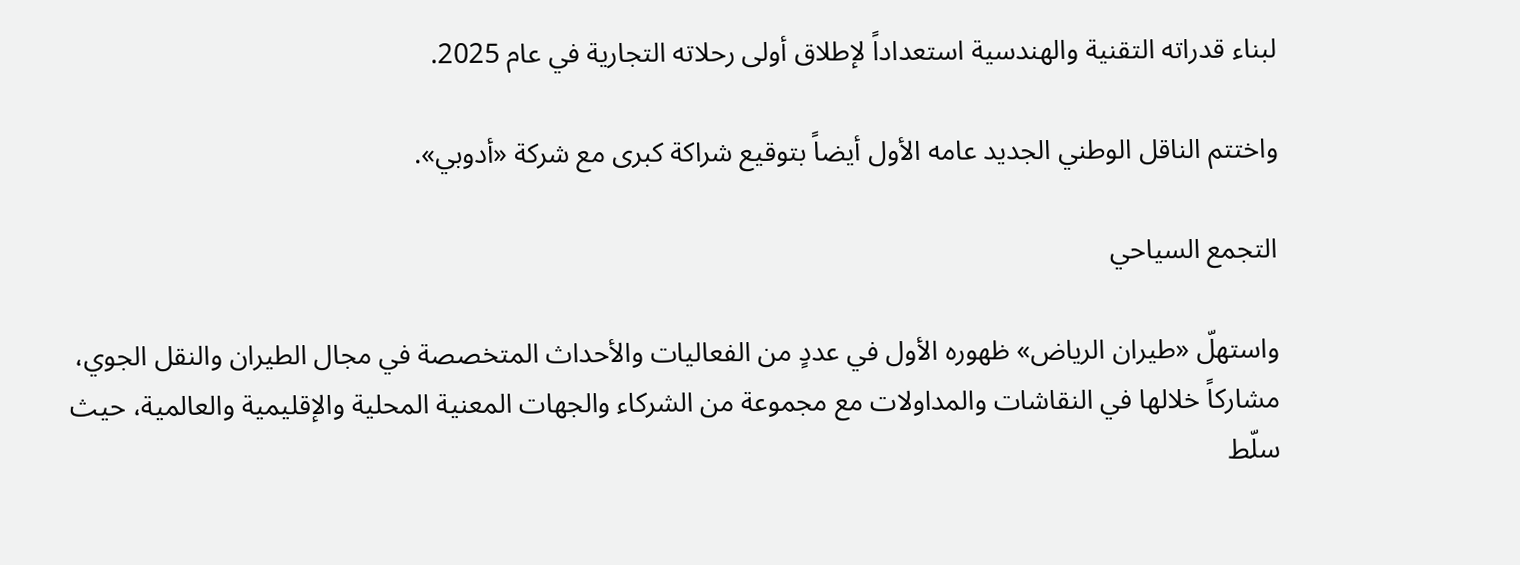لبناء قدراته التقنية والهندسية استعداداً لإطلاق أولى رحلاته التجارية في عام 2025.

واختتم الناقل الوطني الجديد عامه الأول أيضاً بتوقيع شراكة كبرى مع شركة «أدوبي».

التجمع السياحي

واستهلّ «طيران الرياض» ظهوره الأول في عددٍ من الفعاليات والأحداث المتخصصة في مجال الطيران والنقل الجوي، مشاركاً خلالها في النقاشات والمداولات مع مجموعة من الشركاء والجهات المعنية المحلية والإقليمية والعالمية، حيث سلّط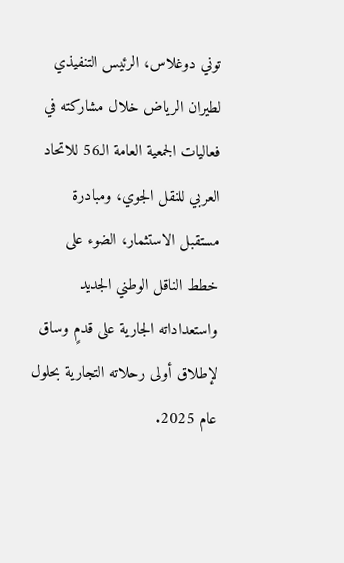توني دوغلاس، الرئيس التنفيذي لطيران الرياض خلال مشاركته في فعاليات الجمعية العامة الـ56 للاتحاد العربي للنقل الجوي، ومبادرة مستقبل الاستثمار، الضوء على خطط الناقل الوطني الجديد واستعداداته الجارية على قدمٍ وساق لإطلاق أولى رحلاته التجارية بحلول عام 2025.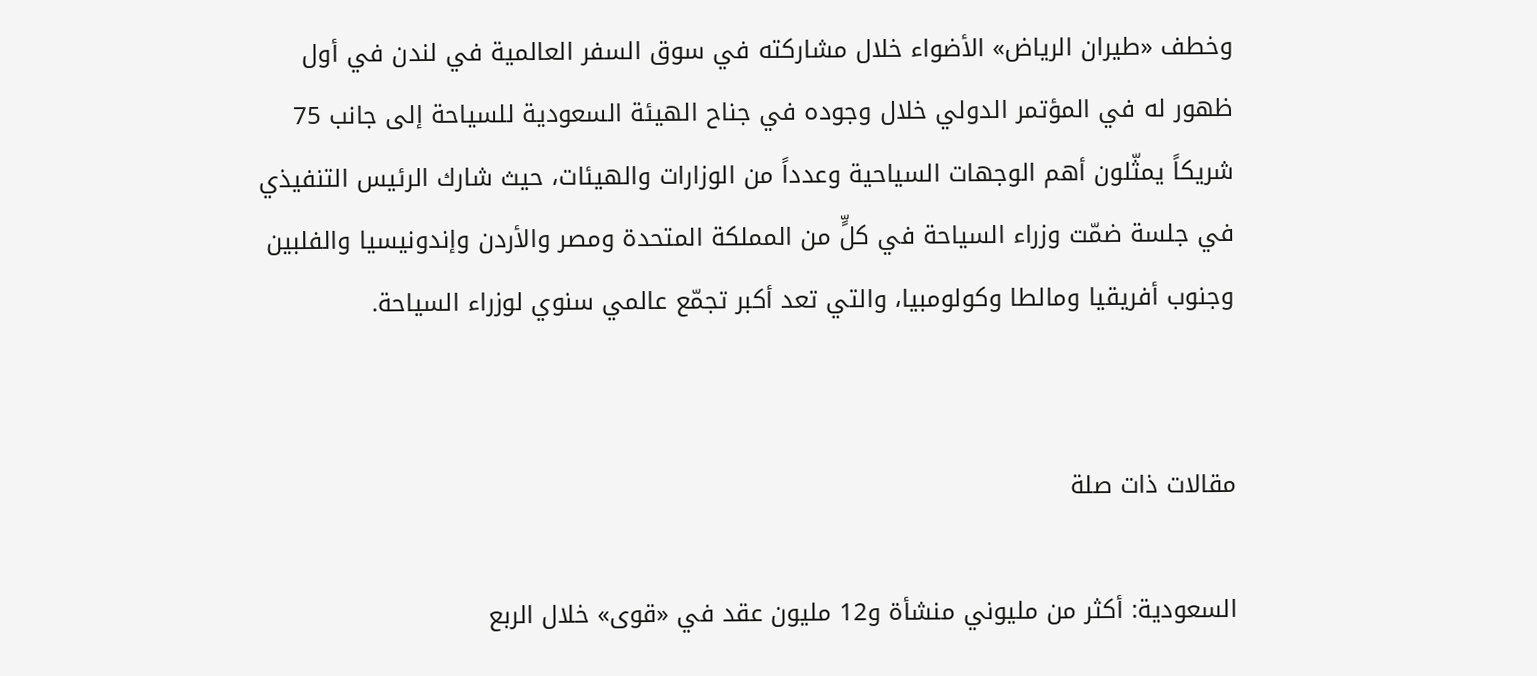وخطف «طيران الرياض» الأضواء خلال مشاركته في سوق السفر العالمية في لندن في أول ظهور له في المؤتمر الدولي خلال وجوده في جناح الهيئة السعودية للسياحة إلى جانب 75 شريكاً يمثّلون أهم الوجهات السياحية وعدداً من الوزارات والهيئات، حيث شارك الرئيس التنفيذي في جلسة ضمّت وزراء السياحة في كلٍّ من المملكة المتحدة ومصر والأردن وإندونيسيا والفلبين وجنوب أفريقيا ومالطا وكولومبيا، والتي تعد أكبر تجمّع عالمي سنوي لوزراء السياحة.


مقالات ذات صلة

السعودية: أكثر من مليوني منشأة و12 مليون عقد في «قوى» خلال الربع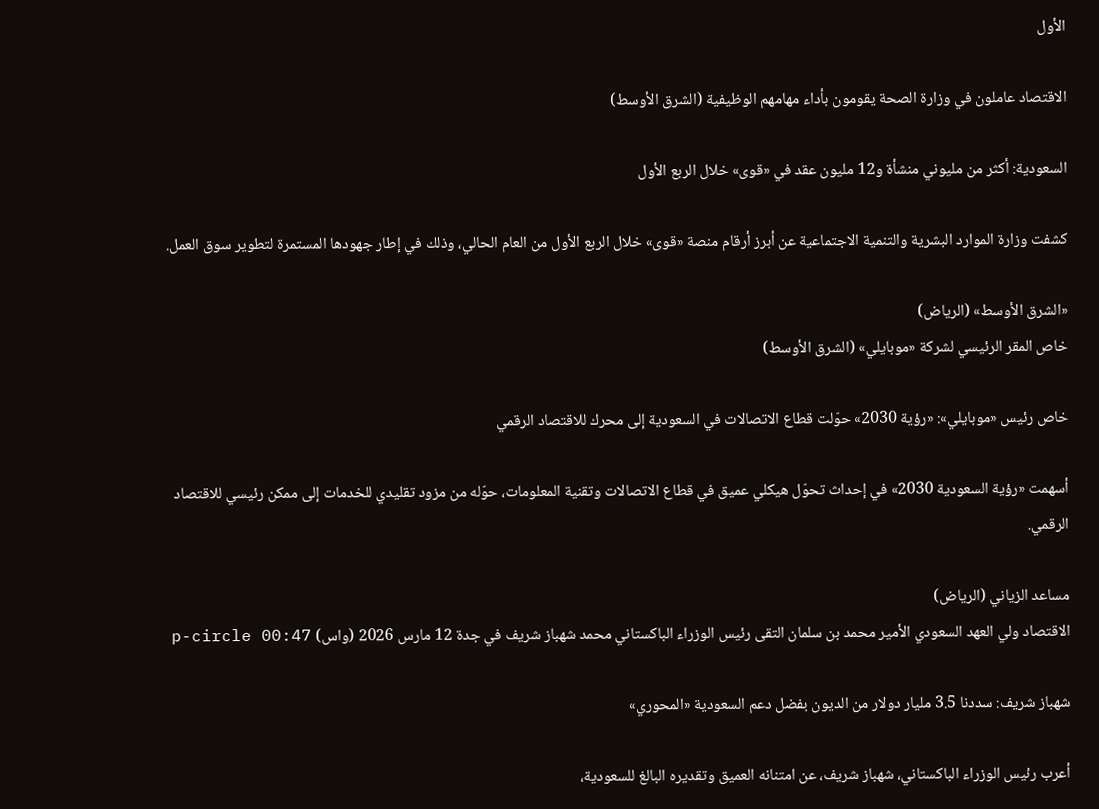الأول

الاقتصاد عاملون في وزارة الصحة يقومون بأداء مهامهم الوظيفية (الشرق الأوسط)

السعودية: أكثر من مليوني منشأة و12 مليون عقد في «قوى» خلال الربع الأول

كشفت وزارة الموارد البشرية والتنمية الاجتماعية عن أبرز أرقام منصة «قوى» خلال الربع الأول من العام الحالي، وذلك في إطار جهودها المستمرة لتطوير سوق العمل.

«الشرق الأوسط» (الرياض)
خاص المقر الرئيسي لشركة «موبايلي» (الشرق الأوسط)

خاص رئيس «موبايلي»: «رؤية 2030» حوّلت قطاع الاتصالات في السعودية إلى محرك للاقتصاد الرقمي

أسهمت «رؤية السعودية 2030» في إحداث تحوّل هيكلي عميق في قطاع الاتصالات وتقنية المعلومات، حوّله من مزود تقليدي للخدمات إلى ممكن رئيسي للاقتصاد الرقمي.

مساعد الزياني (الرياض)
الاقتصاد ولي العهد السعودي الأمير محمد بن سلمان التقى رئيس الوزراء الباكستاني محمد شهباز شريف في جدة 12 مارس 2026 (واس) p-circle 00:47

شهباز شريف: سددنا 3.5 مليار دولار من الديون بفضل دعم السعودية «المحوري»

أعرب رئيس الوزراء الباكستاني، شهباز شريف، عن امتنانه العميق وتقديره البالغ للسعودية،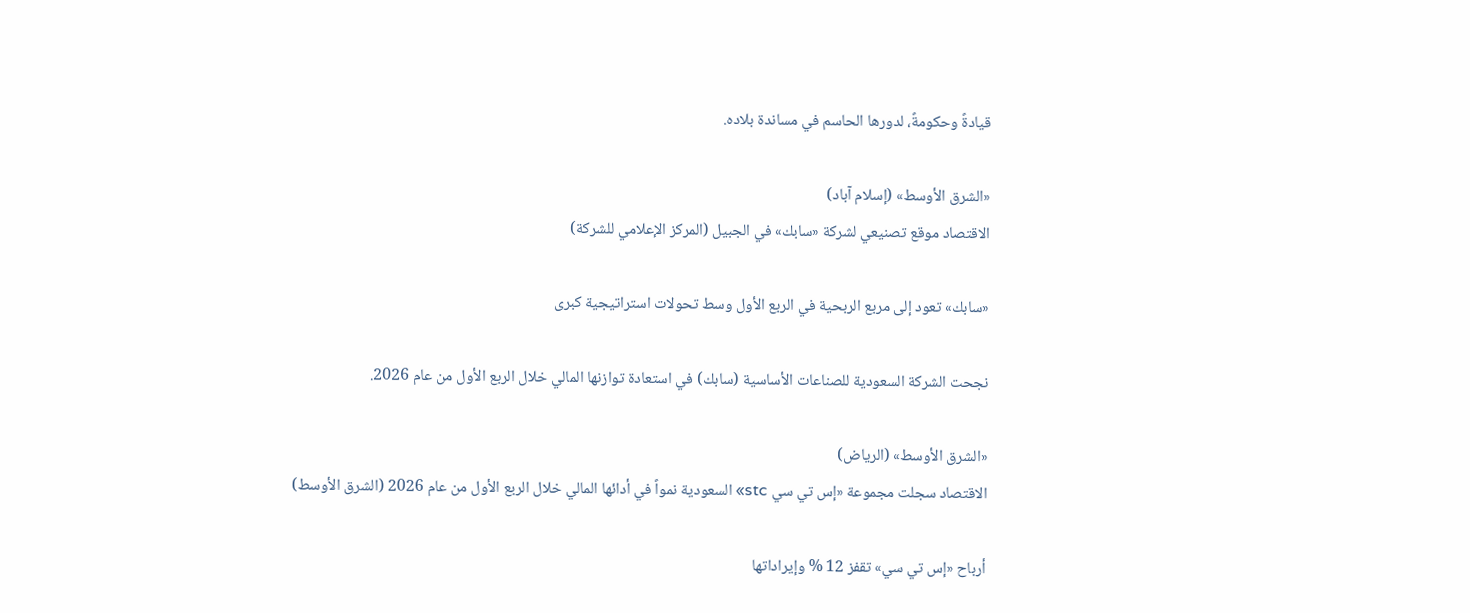قيادةً وحكومةً، لدورها الحاسم في مساندة بلاده.

«الشرق الأوسط» (إسلام آباد)
الاقتصاد موقع تصنيعي لشركة «سابك» في الجبيل (المركز الإعلامي للشركة)

«سابك» تعود إلى مربع الربحية في الربع الأول وسط تحولات استراتيجية كبرى

نجحت الشركة السعودية للصناعات الأساسية (سابك) في استعادة توازنها المالي خلال الربع الأول من عام 2026.

«الشرق الأوسط» (الرياض)
الاقتصاد سجلت مجموعة «إس تي سي stc» السعودية نمواً في أدائها المالي خلال الربع الأول من عام 2026 (الشرق الأوسط)

أرباح «إس تي سي» تقفز 12 % وإيراداتها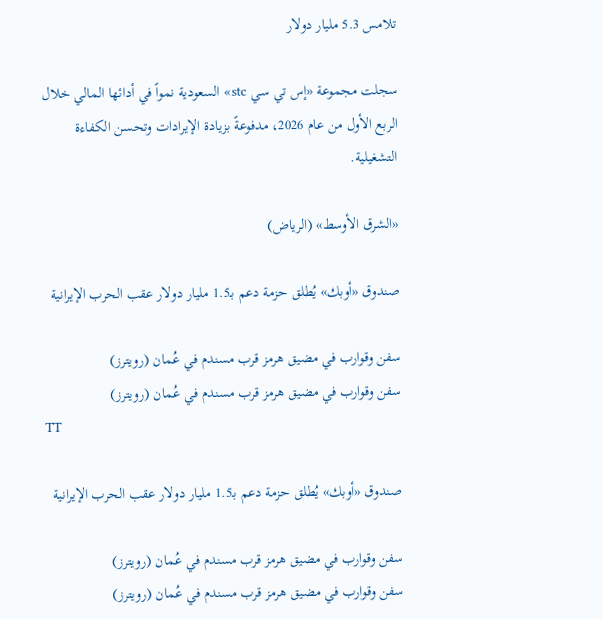تلامس 5.3 مليار دولار

سجلت مجموعة «إس تي سي stc» السعودية نمواً في أدائها المالي خلال الربع الأول من عام 2026، مدفوعةً بزيادة الإيرادات وتحسن الكفاءة التشغيلية.

«الشرق الأوسط» (الرياض)

صندوق «أوبك» يُطلق حزمة دعم بـ1.5 مليار دولار عقب الحرب الإيرانية

سفن وقوارب في مضيق هرمز قرب مسندم في عُمان (رويترز)
سفن وقوارب في مضيق هرمز قرب مسندم في عُمان (رويترز)
TT

صندوق «أوبك» يُطلق حزمة دعم بـ1.5 مليار دولار عقب الحرب الإيرانية

سفن وقوارب في مضيق هرمز قرب مسندم في عُمان (رويترز)
سفن وقوارب في مضيق هرمز قرب مسندم في عُمان (رويترز)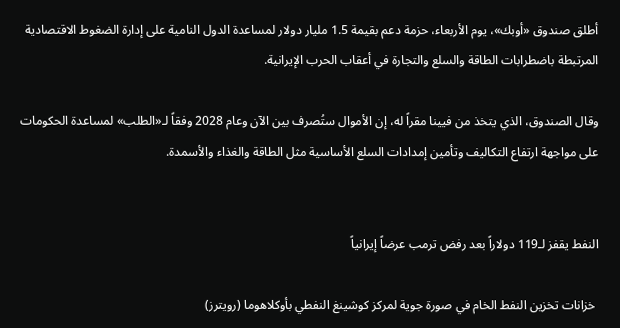أطلق صندوق «أوبك»، يوم الأربعاء، حزمة دعم بقيمة 1.5 مليار دولار لمساعدة الدول النامية على إدارة الضغوط الاقتصادية المرتبطة باضطرابات الطاقة والسلع والتجارة في أعقاب الحرب الإيرانية.

وقال الصندوق، الذي يتخذ من فيينا مقراً له، إن الأموال ستُصرف بين الآن وعام 2028 وفقاً لـ«الطلب» لمساعدة الحكومات على مواجهة ارتفاع التكاليف وتأمين إمدادات السلع الأساسية مثل الطاقة والغذاء والأسمدة.


النفط يقفز لـ119 دولاراً بعد رفض ترمب عرضاً إيرانياً

 خزانات تخزين النفط الخام في صورة جوية لمركز كوشينغ النفطي بأوكلاهوما (رويترز)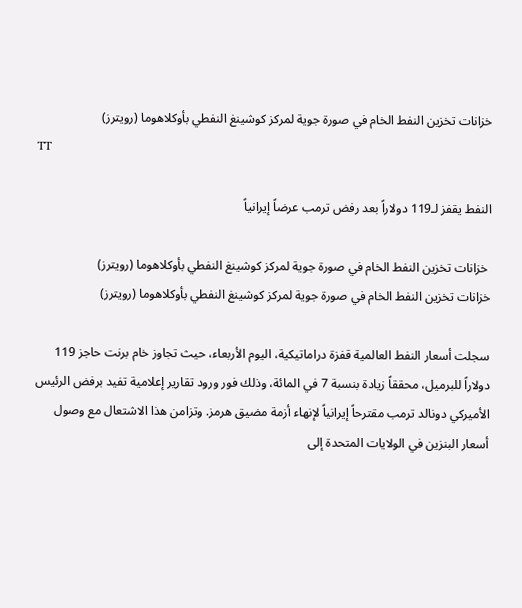خزانات تخزين النفط الخام في صورة جوية لمركز كوشينغ النفطي بأوكلاهوما (رويترز)
TT

النفط يقفز لـ119 دولاراً بعد رفض ترمب عرضاً إيرانياً

 خزانات تخزين النفط الخام في صورة جوية لمركز كوشينغ النفطي بأوكلاهوما (رويترز)
خزانات تخزين النفط الخام في صورة جوية لمركز كوشينغ النفطي بأوكلاهوما (رويترز)

سجلت أسعار النفط العالمية قفزة دراماتيكية، اليوم الأربعاء، حيث تجاوز خام برنت حاجز 119 دولاراً للبرميل، محققاً زيادة بنسبة 7 في المائة، وذلك فور ورود تقارير إعلامية تفيد برفض الرئيس الأميركي دونالد ترمب مقترحاً إيرانياً لإنهاء أزمة مضيق هرمز. وتزامن هذا الاشتعال مع وصول أسعار البنزين في الولايات المتحدة إلى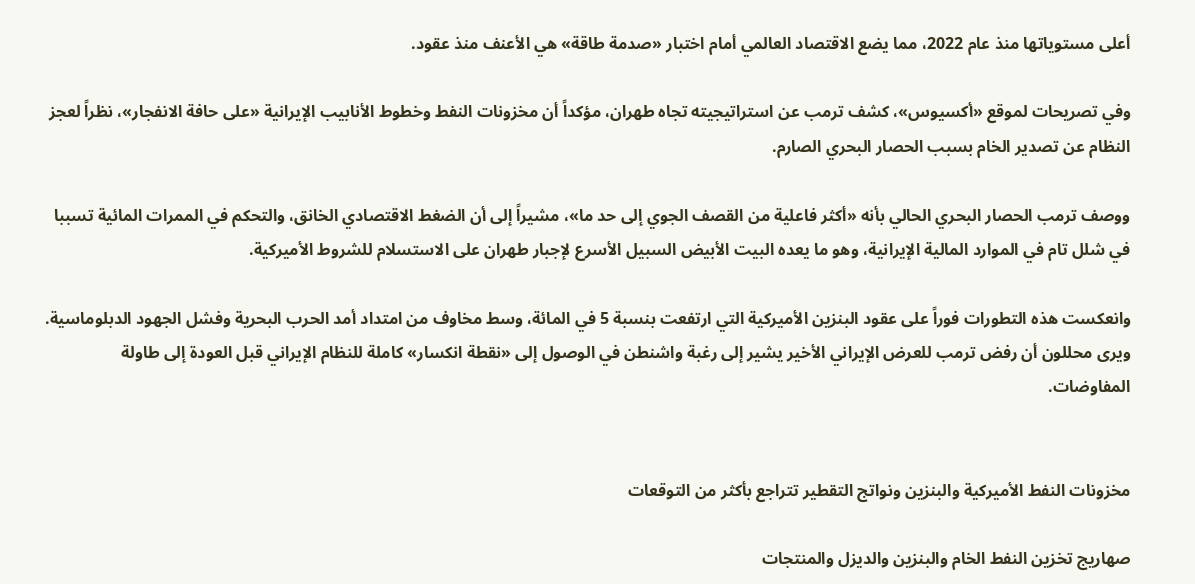أعلى مستوياتها منذ عام 2022، مما يضع الاقتصاد العالمي أمام اختبار «صدمة طاقة» هي الأعنف منذ عقود.

وفي تصريحات لموقع «أكسيوس»، كشف ترمب عن استراتيجيته تجاه طهران، مؤكداً أن مخزونات النفط وخطوط الأنابيب الإيرانية «على حافة الانفجار»، نظراً لعجز النظام عن تصدير الخام بسبب الحصار البحري الصارم.

ووصف ترمب الحصار البحري الحالي بأنه «أكثر فاعلية من القصف الجوي إلى حد ما»، مشيراً إلى أن الضغط الاقتصادي الخانق، والتحكم في الممرات المائية تسببا في شلل تام في الموارد المالية الإيرانية، وهو ما يعده البيت الأبيض السبيل الأسرع لإجبار طهران على الاستسلام للشروط الأميركية.

وانعكست هذه التطورات فوراً على عقود البنزين الأميركية التي ارتفعت بنسبة 5 في المائة، وسط مخاوف من امتداد أمد الحرب البحرية وفشل الجهود الدبلوماسية. ويرى محللون أن رفض ترمب للعرض الإيراني الأخير يشير إلى رغبة واشنطن في الوصول إلى «نقطة انكسار» كاملة للنظام الإيراني قبل العودة إلى طاولة المفاوضات.


مخزونات النفط الأميركية والبنزين ونواتج التقطير تتراجع بأكثر من التوقعات

صهاريج تخزين النفط الخام والبنزين والديزل والمنتجات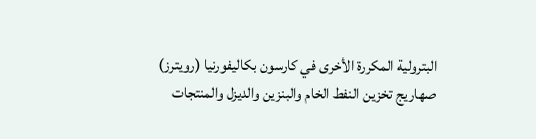البترولية المكررة الأخرى في كارسون بكاليفورنيا (رويترز)
صهاريج تخزين النفط الخام والبنزين والديزل والمنتجات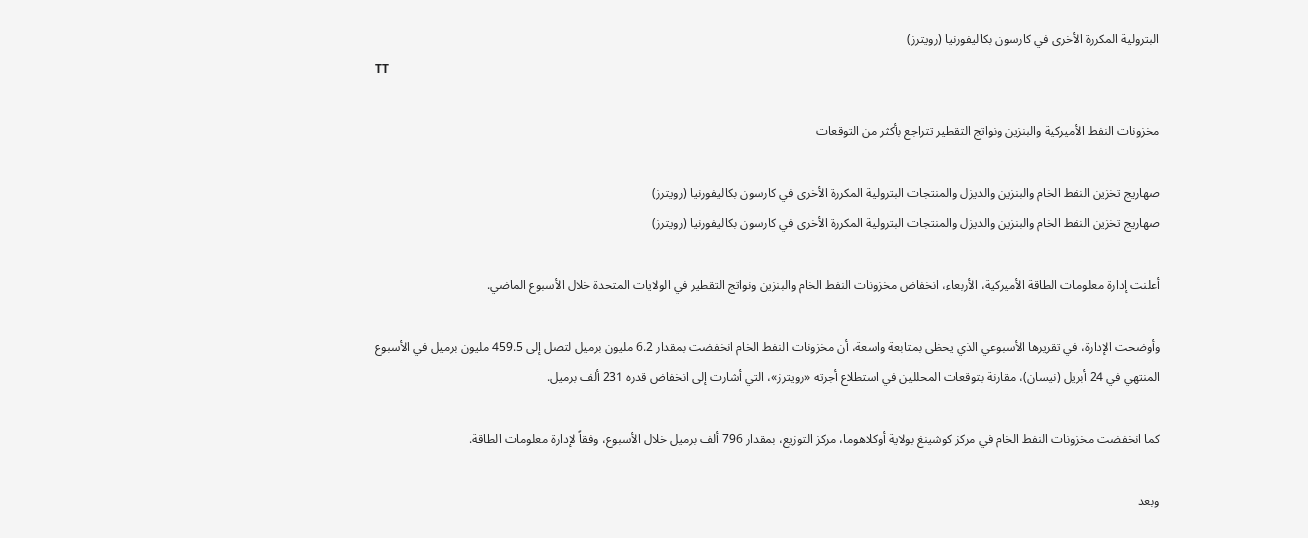البترولية المكررة الأخرى في كارسون بكاليفورنيا (رويترز)
TT

مخزونات النفط الأميركية والبنزين ونواتج التقطير تتراجع بأكثر من التوقعات

صهاريج تخزين النفط الخام والبنزين والديزل والمنتجات البترولية المكررة الأخرى في كارسون بكاليفورنيا (رويترز)
صهاريج تخزين النفط الخام والبنزين والديزل والمنتجات البترولية المكررة الأخرى في كارسون بكاليفورنيا (رويترز)

أعلنت إدارة معلومات الطاقة الأميركية، الأربعاء، انخفاض مخزونات النفط الخام والبنزين ونواتج التقطير في الولايات المتحدة خلال الأسبوع الماضي.

وأوضحت الإدارة، في تقريرها الأسبوعي الذي يحظى بمتابعة واسعة، أن مخزونات النفط الخام انخفضت بمقدار 6.2 مليون برميل لتصل إلى 459.5 مليون برميل في الأسبوع المنتهي في 24 أبريل (نيسان)، مقارنة بتوقعات المحللين في استطلاع أجرته «رويترز»، التي أشارت إلى انخفاض قدره 231 ألف برميل.

كما انخفضت مخزونات النفط الخام في مركز كوشينغ بولاية أوكلاهوما، مركز التوزيع، بمقدار 796 ألف برميل خلال الأسبوع، وفقاً لإدارة معلومات الطاقة.

وبعد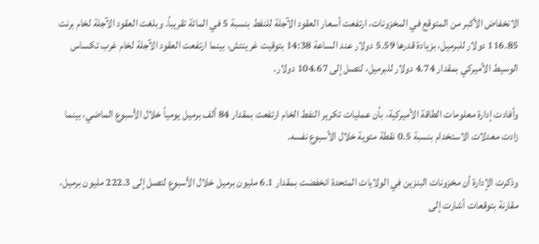الانخفاض الأكبر من المتوقع في المخزونات، ارتفعت أسعار العقود الآجلة للنفط بنسبة 5 في المائة تقريباً. وبلغت العقود الآجلة لخام برنت 116.85 دولار للبرميل، بزيادة قدرها 5.59 دولار عند الساعة 14:38 بتوقيت غرينتش، بينما ارتفعت العقود الآجلة لخام غرب تكساس الوسيط الأميركي بمقدار 4.74 دولار للبرميل، لتصل إلى 104.67 دولار.

وأفادت إدارة معلومات الطاقة الأميركية، بأن عمليات تكرير النفط الخام ارتفعت بمقدار 84 ألف برميل يومياً خلال الأسبوع الماضي، بينما زادت معدلات الاستخدام بنسبة 0.5 نقطة مئوية خلال الأسبوع نفسه.

وذكرت الإدارة أن مخزونات البنزين في الولايات المتحدة انخفضت بمقدار 6.1 مليون برميل خلال الأسبوع لتصل إلى 222.3 مليون برميل، مقارنة بتوقعات أشارت إلى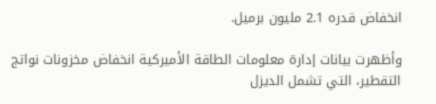انخفاض قدره 2.1 مليون برميل.

وأظهرت بيانات إدارة معلومات الطاقة الأميركية انخفاض مخزونات نواتج التقطير، التي تشمل الديزل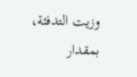وزيت التدفئة، بمقدار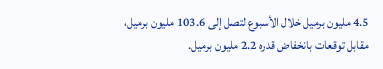4.5 مليون برميل خلال الأسبوع لتصل إلى 103.6 مليون برميل، مقابل توقعات بانخفاض قدره 2.2 مليون برميل.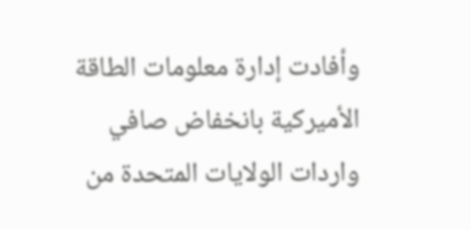وأفادت إدارة معلومات الطاقة الأميركية بانخفاض صافي واردات الولايات المتحدة من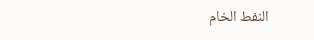النفط الخام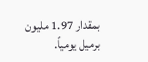بمقدار 1.97 مليون برميل يومياً.